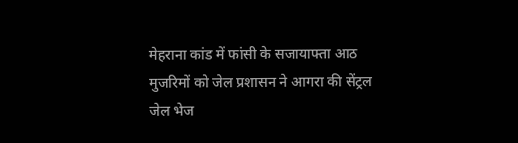मेहराना कांड में फांसी के सजायाफ्ता आठ मुजरिमों को जेल प्रशासन ने आगरा की सेंट्रल जेल भेज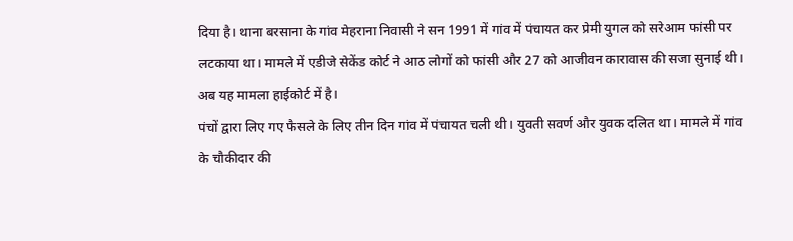दिया है। थाना बरसाना के गांव मेहराना निवासी ने सन 1991 में गांव में पंचायत कर प्रेमी युगल को सरेआम फांसी पर लटकाया था। मामले में एडीजे सेकेंड कोर्ट ने आठ लोगों को फांसी और 27 को आजीवन कारावास की सजा सुनाई थी। अब यह मामला हाईकोर्ट में है।
पंचों द्वारा लिए गए फैसले के लिए तीन दिन गांव में पंचायत चली थी। युवती सवर्ण और युवक दलित था। मामले में गांव के चौकीदार की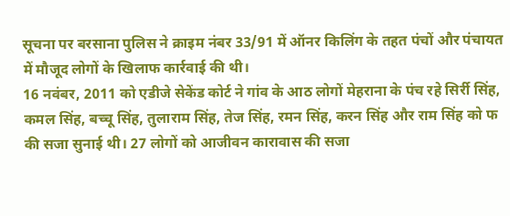सूचना पर बरसाना पुलिस ने क्राइम नंबर 33/91 में ऑनर किलिंग के तहत पंचों और पंचायत में मौजूद लोगों के खिलाफ कार्रवाई की थी।
16 नवंबर, 2011 को एडीजे सेकेंड कोर्ट ने गांव के आठ लोगों मेहराना के पंच रहे सिर्री सिंह, कमल सिंह, बच्चू सिंह, तुलाराम सिंह, तेज सिंह, रमन सिंह, करन सिंह और राम सिंह को फ की सजा सुनाई थी। 27 लोगों को आजीवन कारावास की सजा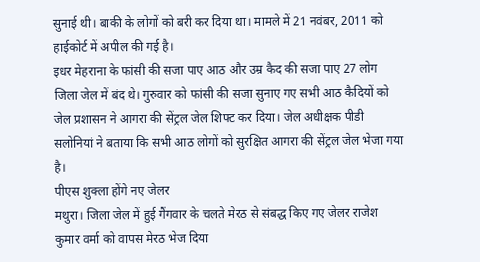सुनाई थी। बाकी के लोगों को बरी कर दिया था। मामले में 21 नवंबर, 2011 को हाईकोर्ट में अपील की गई है।
इधर मेहराना के फांसी की सजा पाए आठ और उम्र कैद की सजा पाए 27 लोग जिला जेल में बंद थे। गुरुवार को फांसी की सजा सुनाए गए सभी आठ कैदियों को जेल प्रशासन ने आगरा की सेंट्रल जेल शिफ्ट कर दिया। जेल अधीक्षक पीडी सलोनियां ने बताया कि सभी आठ लोगों को सुरक्षित आगरा की सेंट्रल जेल भेजा गया है।
पीएस शुक्ला होंगे नए जेलर
मथुरा। जिला जेल में हुई गैंगवार के चलते मेरठ से संबद्ध किए गए जेलर राजेश कुमार वर्मा को वापस मेरठ भेज दिया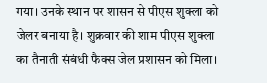गया। उनके स्थान पर शासन से पीएस शुक्ला को जेलर बनाया है। शुक्रवार की शाम पीएस शुक्ला का तैनाती संबंधी फैक्स जेल प्रशासन को मिला।